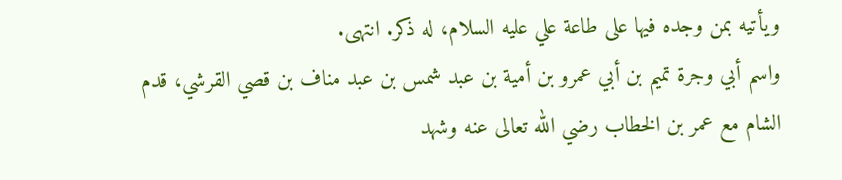ويأتيه بمن وجده فيها على طاعة علي عليه السلام، له ذكر. انتهى.
واسم أبي وجرة تميم بن أبي عمرو بن أمية بن عبد شمس بن عبد مناف بن قصي القرشي، قدم الشام مع عمر بن الخطاب رضي الله تعالى عنه وشهد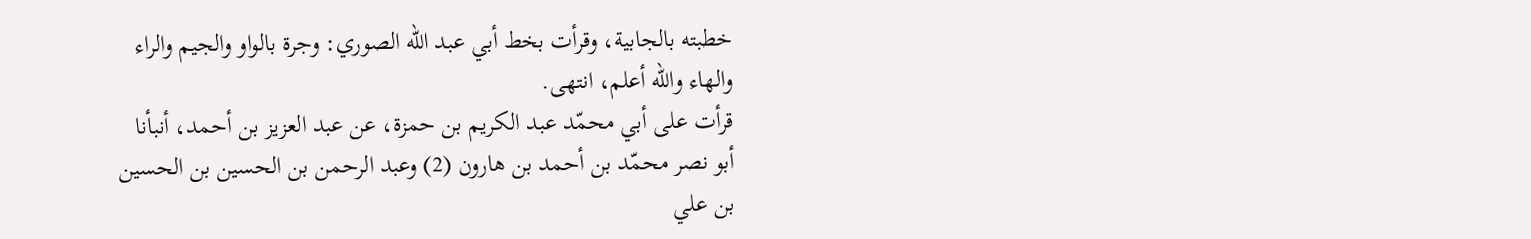خطبته بالجابية، وقرأت بخط أبي عبد الله الصوري: وجرة بالواو والجيم والراء والهاء والله أعلم، انتهى.
قرأت على أبي محمّد عبد الكريم بن حمزة، عن عبد العزيز بن أحمد، أنبأنا أبو نصر محمّد بن أحمد بن هارون (2) وعبد الرحمن بن الحسين بن الحسين بن علي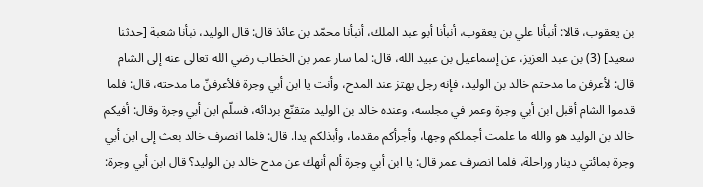بن يعقوب، قالا: أنبأنا علي بن يعقوب، أنبأنا أبو عبد الملك، أنبأنا محمّد بن عائذ قال: قال الوليد، نبأنا شعبة [حدثنا سعيد] (3) بن عبد العزيز، عن إسماعيل بن عبيد الله، قال: لما سار عمر بن الخطاب رضي الله تعالى عنه إلى الشام قال: لأعرفن ما مدحتم خالد بن الوليد، فإنه رجل يهتز عند المدح، وأنت يا ابن أبي وجرة فلأعرفنّ ما مدحته، قال: فلما قدموا الشام أقبل ابن أبي وجرة وعمر في مجلسه، وعنده خالد بن الوليد متقنّع بردائه، فسلّم ابن أبي وجرة وقال: أفيكم خالد بن الوليد هو والله ما علمت أجملكم وجها، وأجرأكم مقدما، وأبذلكم يدا. قال: فلما انصرف خالد بعث إلى ابن أبي وجرة بمائتي دينار وراحلة، فلما انصرف عمر قال: يا ابن أبي وجرة ألم أنهك عن مدح خالد بن الوليد؟ قال ابن أبي وجرة: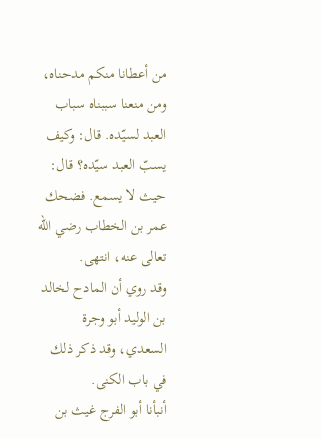من أعطانا منكم مدحناه، ومن منعنا سببناه سباب العبد لسيّده. قال: وكيف يسبّ العبد سيّده؟ قال: حيث لا يسمع. فضحك عمر بن الخطاب رضي الله تعالى عنه، انتهى.
وقد روي أن المادح لخالد بن الوليد أبو وجرة السعدي، وقد ذكر ذلك في باب الكنى.
أنبأنا أبو الفرج غيث بن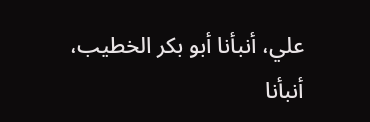علي، أنبأنا أبو بكر الخطيب، أنبأنا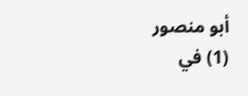أبو منصور
(1) في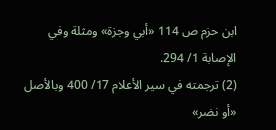ابن حزم ص 114 «أبي وجزة» ومثلة وفي الإصابة 1/ 294.
(2) ترجمته في سير الأعلام 17/ 400 وبالأصل «أو نضر»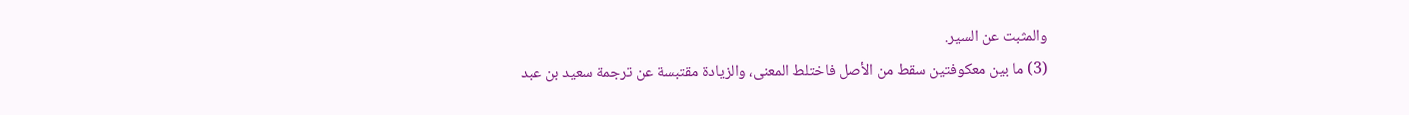والمثبت عن السير.
(3) ما بين معكوفتين سقط من الأصل فاختلط المعنى، والزيادة مقتبسة عن ترجمة سعيد بن عبد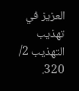العزيز في تهذيب التهذيب 2/ 320.